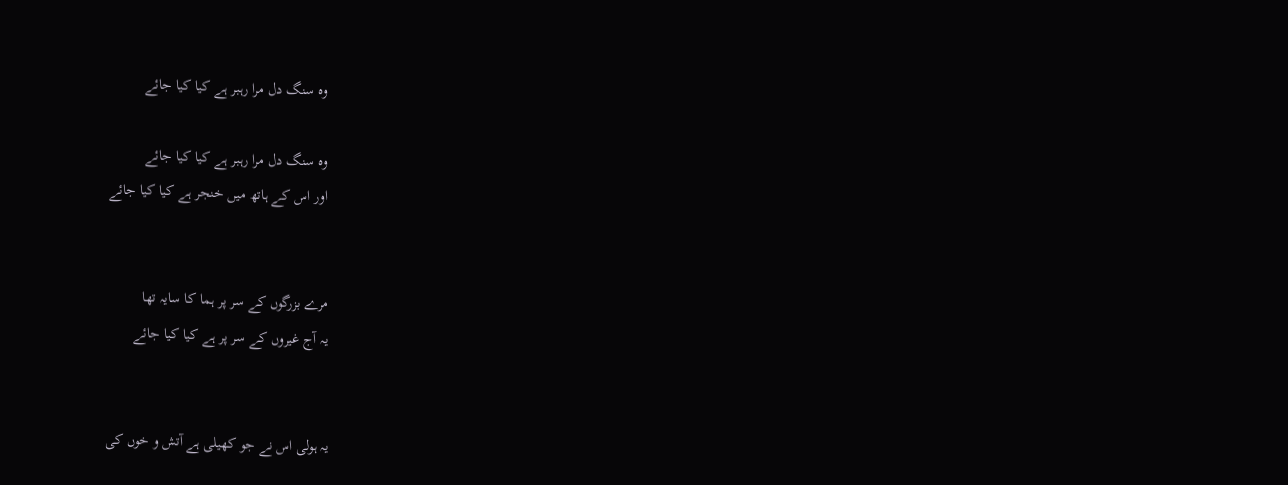وہ سنگ دل مرا رہبر ہے کیا کیا جائے

وہ سنگ دل مرا رہبر ہے کیا کیا جائے
اور اس کے ہاتھ میں خنجر ہے کیا کیا جائے


مرے بزرگوں کے سر پر ہما کا سایہ تھا
یہ آج غیروں کے سر پر ہے کیا کیا جائے


یہ ہولی اس نے جو کھیلی ہے آتش و خوں کی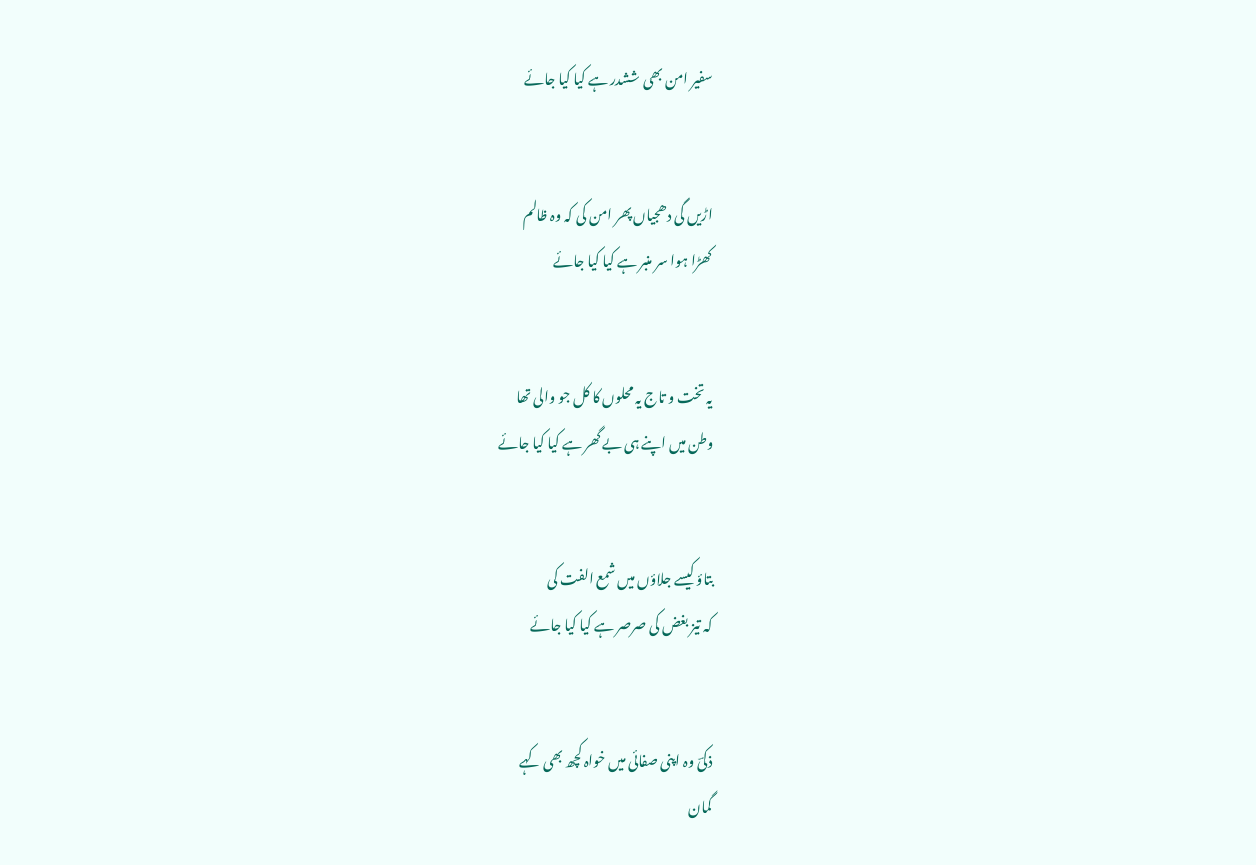سفیر امن بھی ششدر ہے کیا کیا جائے


اڑیں گی دھجیاں پھر امن کی کہ وہ ظالم
کھڑا ہوا سر منبر ہے کیا کیا جائے


یہ تخت و تاج یہ محلوں کا کل جو والی تھا
وطن میں اپنے ہی بے گھر ہے کیا کیا جائے


بتاؤ کیسے جلاؤں میں شمع الفت کی
کہ تیز بغض کی صرصر ہے کیا کیا جائے


ذکیؔ وہ اپنی صفائی میں خواہ کچھ بھی کہے
گمان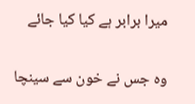میرا برابر ہے کیا کیا جائے


وہ جس نے خون سے سینچا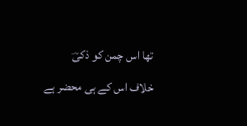تھا اس چمن کو ذکیؔ
خلاف اس کے ہی محضر ہے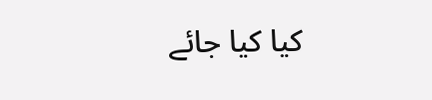کیا کیا جائے